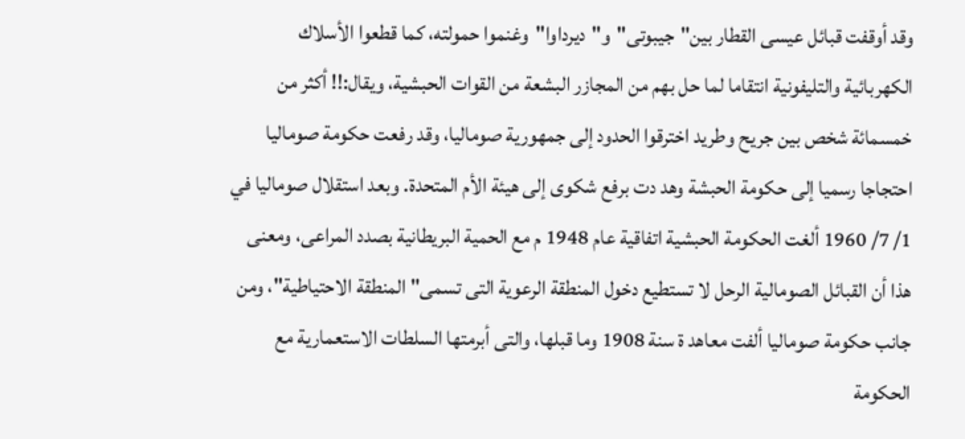وقد أوقفت قبائل عيسى القطار بين"جيبوتى"و"ديرداوا"وغنموا حمولته، كما قطعوا الأسلاك الكهربائية والتليفونية انتقاما لما حل بهم من المجازر البشعة من القوات الحبشية، ويقال:!! أكثر من خمسمائة شخص بين جريح وطريد اخترقوا الحدود إلى جمهورية صوماليا، وقد رفعت حكومة صوماليا احتجاجا رسميا إلى حكومة الحبشة وهد دت برفع شكوى إلى هيئة الأم المتحدة. وبعد استقلال صوماليا في 1/ 7/ 1960 ألغت الحكومة الحبشية اتفاقية عام 1948 م مع الحمية البريطانية بصدد المراعى، ومعنى هذا أن القبائل الصومالية الرحل لا تستطيع دخول المنطقة الرعوية التى تسمى"المنطقة الاحتياطية"، ومن جانب حكومة صوماليا ألفت معاهد ة سنة 1908 وما قبلها، والتى أبرمتها السلطات الاستعمارية مع الحكومة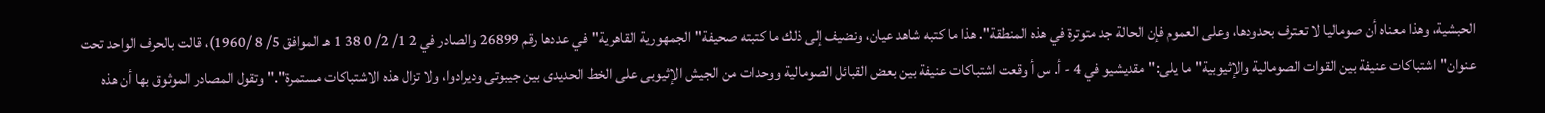الحبشية، وهذا معناه أن صوماليا لا تعترف بحدودها، وعلى العموم فإن الحالة جد متوترة في هذه المنطقة". هذا ما كتبه شاهد عيان، ونضيف إلى ذلك ما كتبته صحيفة"الجمهورية القاهرية"في عددها رقم 26899 والصادر في 2 1/ 2/ 0 38 1 هـ الموافق 5/ 8 /1960)، قالت بالحرف الواحد تحت عنوان"اشتباكات عنيفة بين القوات الصومالية والإثيوبية"ما يلى:"مقديشيو في 4 - أ. س أ وقعت اشتباكات عنيفة بين بعض القبائل الصومالية ووحدات من الجيش الإثيوبى على الخط الحديدى بين جيبوتى وديرادوا، ولا تزال هذه الاشتباكات مستمرة"."وتقول المصادر الموثوق بها أن هذه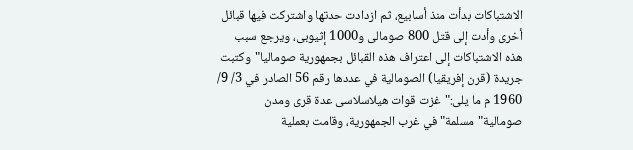الاشتباكات بدأت منذ أسابيع، ثم ازدادت حدتها واشتركت فيها قبائل أخرى وأدت إلى قتل 800 صومالى و1000 إثيوبى، ويرجع سبب هذه الاشتباكات إلى اعتراف هذه القبائل بجمهورية صوماليا"وكتبت جريدة (قرن إفريقيا) الصومالية في عددها رقم 56 الصادر في 3/ 9/ 1960 م ما يلى:"غزت قوات هيلاسلاسى عدة قرى ومدن صومالية"مسلمة"في غرب الجمهورية، وقامت بعملية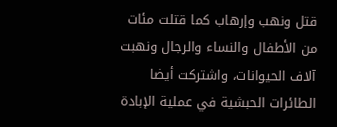قتل ونهب وإرهاب كما قتلت مئات من الأطفال والنساء والرجال ونهبت آلاف الحيوانات، واشتركت أيضا الطائرات الحبشية في عملية الإبادة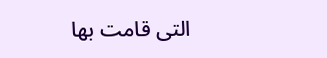التى قامت بها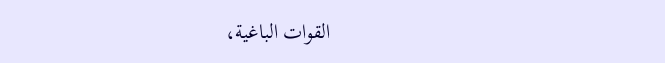القوات الباغية،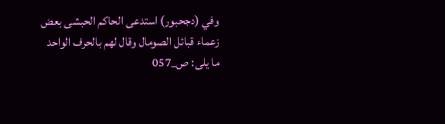وفي (دجحبور) استدعى الحاكم الحبشى بعض زعماء قبائل الصومال وقال لهم بالحرف الواحد ما يلى: ص_057